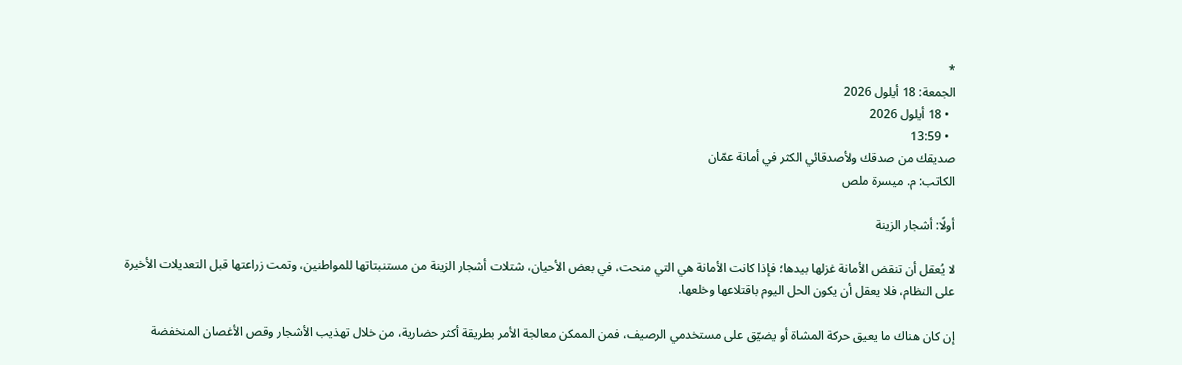*
الجمعة: 18 أيلول 2026
  • 18 أيلول 2026
  • 13:59
صديقك من صدقك ولأصدقائي الكثر في أمانة عمّان
الكاتب: م. ميسرة ملص

أولًا: أشجار الزينة

لا يُعقل أن تنقض الأمانة غزلها بيدها؛ فإذا كانت الأمانة هي التي منحت، في بعض الأحيان، شتلات أشجار الزينة من مستنبتاتها للمواطنين، وتمت زراعتها قبل التعديلات الأخيرة على النظام، فلا يعقل أن يكون الحل اليوم باقتلاعها وخلعها.

إن كان هناك ما يعيق حركة المشاة أو يضيّق على مستخدمي الرصيف، فمن الممكن معالجة الأمر بطريقة أكثر حضارية، من خلال تهذيب الأشجار وقص الأغصان المنخفضة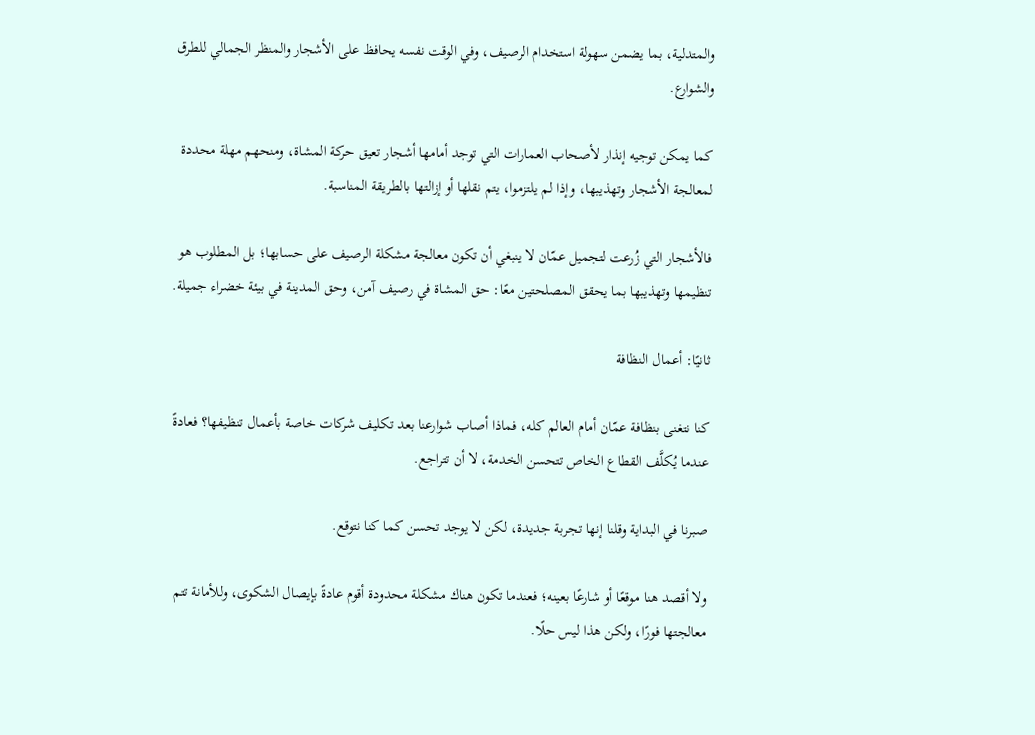والمتدلية، بما يضمن سهولة استخدام الرصيف، وفي الوقت نفسه يحافظ على الأشجار والمنظر الجمالي للطرق والشوارع.

كما يمكن توجيه إنذار لأصحاب العمارات التي توجد أمامها أشجار تعيق حركة المشاة، ومنحهم مهلة محددة لمعالجة الأشجار وتهذيبها، وإذا لم يلتزموا، يتم نقلها أو إزالتها بالطريقة المناسبة.

فالأشجار التي زُرعت لتجميل عمّان لا ينبغي أن تكون معالجة مشكلة الرصيف على حسابها؛ بل المطلوب هو تنظيمها وتهذيبها بما يحقق المصلحتين معًا: حق المشاة في رصيف آمن، وحق المدينة في بيئة خضراء جميلة.

ثانيًا: أعمال النظافة

كنا نتغنى بنظافة عمّان أمام العالم كله، فماذا أصاب شوارعنا بعد تكليف شركات خاصة بأعمال تنظيفها؟ فعادةً عندما يُكلَّف القطاع الخاص تتحسن الخدمة، لا أن تتراجع.

صبرنا في البداية وقلنا إنها تجربة جديدة، لكن لا يوجد تحسن كما كنا نتوقع.

ولا أقصد هنا موقعًا أو شارعًا بعينه؛ فعندما تكون هناك مشكلة محدودة أقوم عادةً بإيصال الشكوى، وللأمانة تتم معالجتها فورًا، ولكن هذا ليس حلًا.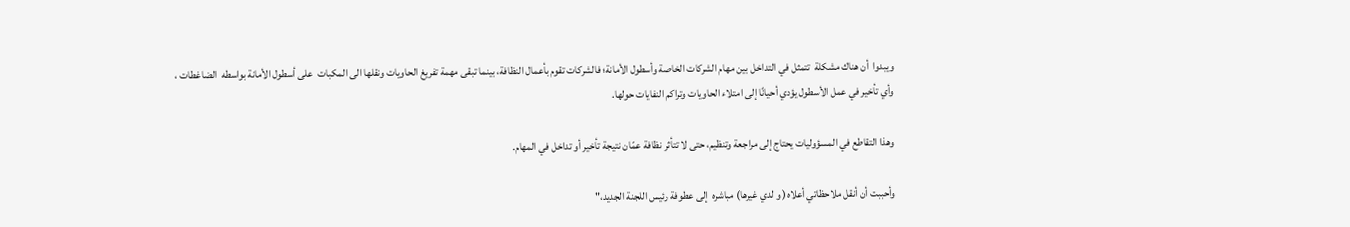ويبدوا  أن هناك مشكلة  تتمثل في التداخل بين مهام الشركات الخاصة وأسطول الأمانة؛ فالشركات تقوم بأعمال النظافة، بينما تبقى مهمة تفريغ الحاويات ونقلها الى المكبات  على أسطول الأمانة بواسطه  الضاغطات ، وأي تأخير في عمل الأسطول يؤدي أحيانًا إلى امتلاء الحاويات وتراكم النفايات حولها.

وهذا التقاطع في المسؤوليات يحتاج إلى مراجعة وتنظيم، حتى لا تتأثر نظافة عمّان نتيجة تأخير أو تداخل في المهام.

وأحببت أن أنقل ملاحظاتي أعلاه( و لدي غيرها) مباشره  إلى عطوفة رئيس اللجنة الجديد،"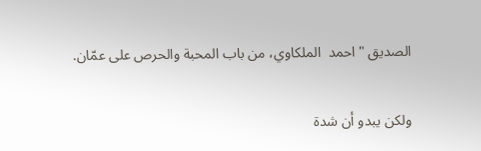الصديق "احمد  الملكاوي، من باب المحبة والحرص على عمّان.

ولكن يبدو أن شدة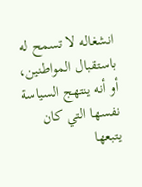انشغاله لا تسمح له باستقبال المواطنين، أو أنه ينتهج السياسة نفسها التي كان يتبعها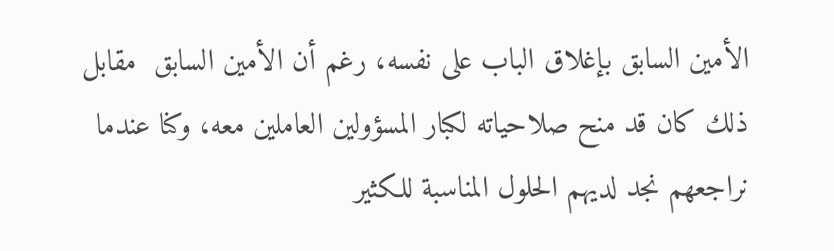الأمين السابق بإغلاق الباب على نفسه، رغم أن الأمين السابق  مقابل ذلك كان قد منح صلاحياته لكبار المسؤولين العاملين معه، وكنا عندما نراجعهم نجد لديهم الحلول المناسبة للكثير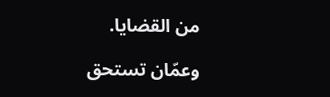من القضايا.

وعمّان تستحق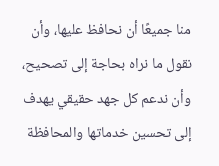منا جميعًا أن نحافظ عليها، وأن نقول ما نراه بحاجة إلى تصحيح، وأن ندعم كل جهد حقيقي يهدف إلى تحسين خدماتها والمحافظة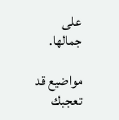على جمالها.

مواضيع قد تعجبك